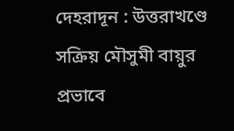দেহরাদূন : উত্তরাখণ্ডে সক্রিয় মৌসুমী বায়ুর প্রভাবে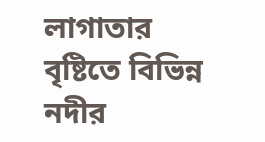লাগাতার বৃষ্টিতে বিভিন্ন নদীর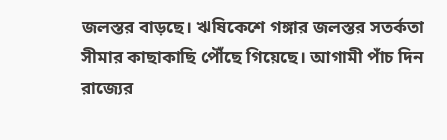জলস্তর বাড়ছে। ঋষিকেশে গঙ্গার জলস্তর সতর্কতা সীমার কাছাকাছি পৌঁছে গিয়েছে। আগামী পাঁচ দিন রাজ্যের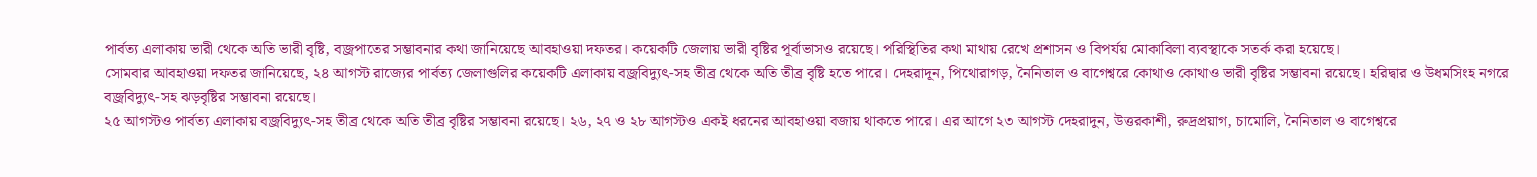পার্বত্য এলাকায় ভারী থেকে অতি ভারী বৃষ্টি, বজ্রপাতের সম্ভাবনার কথা জানিয়েছে আবহাওয়া দফতর। কয়েকটি জেলায় ভারী বৃষ্টির পূর্বাভাসও রয়েছে। পরিস্থিতির কথা মাথায় রেখে প্রশাসন ও বিপর্যয় মোকাবিলা ব্যবস্থাকে সতর্ক করা হয়েছে।
সোমবার আবহাওয়া দফতর জানিয়েছে, ২৪ আগস্ট রাজ্যের পার্বত্য জেলাগুলির কয়েকটি এলাকায় বজ্রবিদ্যুৎ-সহ তীব্র থেকে অতি তীব্র বৃষ্টি হতে পারে। দেহরাদূন, পিথোরাগড়, নৈনিতাল ও বাগেশ্বরে কোথাও কোথাও ভারী বৃষ্টির সম্ভাবনা রয়েছে। হরিদ্বার ও উধমসিংহ নগরে বজ্রবিদ্যুৎ-সহ ঝড়বৃষ্টির সম্ভাবনা রয়েছে।
২৫ আগস্টও পার্বত্য এলাকায় বজ্রবিদ্যুৎ-সহ তীব্র থেকে অতি তীব্র বৃষ্টির সম্ভাবনা রয়েছে। ২৬, ২৭ ও ২৮ আগস্টও একই ধরনের আবহাওয়া বজায় থাকতে পারে। এর আগে ২৩ আগস্ট দেহরাদুন, উত্তরকাশী, রুদ্রপ্রয়াগ, চামোলি, নৈনিতাল ও বাগেশ্বরে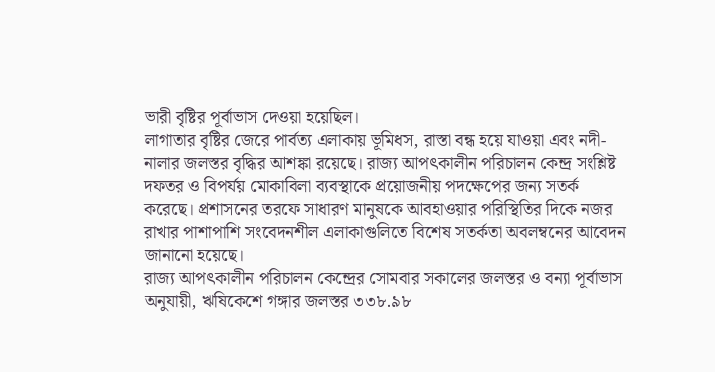ভারী বৃষ্টির পূর্বাভাস দেওয়া হয়েছিল।
লাগাতার বৃষ্টির জেরে পার্বত্য এলাকায় ভূমিধস, রাস্তা বন্ধ হয়ে যাওয়া এবং নদী-নালার জলস্তর বৃদ্ধির আশঙ্কা রয়েছে। রাজ্য আপৎকালীন পরিচালন কেন্দ্র সংশ্লিষ্ট দফতর ও বিপর্যয় মোকাবিলা ব্যবস্থাকে প্রয়োজনীয় পদক্ষেপের জন্য সতর্ক করেছে। প্রশাসনের তরফে সাধারণ মানুষকে আবহাওয়ার পরিস্থিতির দিকে নজর রাখার পাশাপাশি সংবেদনশীল এলাকাগুলিতে বিশেষ সতর্কতা অবলম্বনের আবেদন জানানো হয়েছে।
রাজ্য আপৎকালীন পরিচালন কেন্দ্রের সোমবার সকালের জলস্তর ও বন্যা পূর্বাভাস অনুযায়ী, ঋষিকেশে গঙ্গার জলস্তর ৩৩৮.৯৮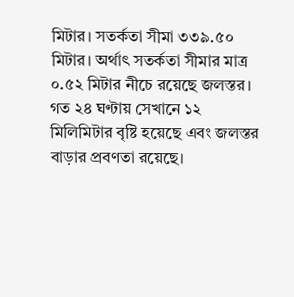মিটার। সতর্কতা সীমা ৩৩৯.৫০ মিটার। অর্থাৎ সতর্কতা সীমার মাত্র ০.৫২ মিটার নীচে রয়েছে জলস্তর। গত ২৪ ঘণ্টায় সেখানে ১২ মিলিমিটার বৃষ্টি হয়েছে এবং জলস্তর বাড়ার প্রবণতা রয়েছে।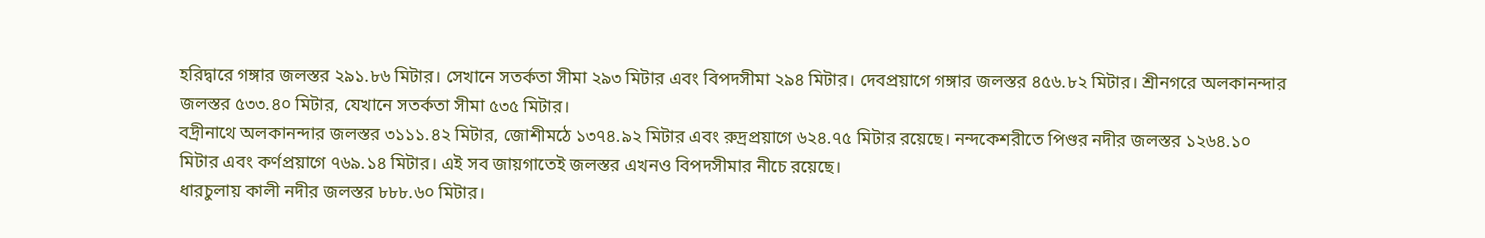হরিদ্বারে গঙ্গার জলস্তর ২৯১.৮৬ মিটার। সেখানে সতর্কতা সীমা ২৯৩ মিটার এবং বিপদসীমা ২৯৪ মিটার। দেবপ্রয়াগে গঙ্গার জলস্তর ৪৫৬.৮২ মিটার। শ্রীনগরে অলকানন্দার জলস্তর ৫৩৩.৪০ মিটার, যেখানে সতর্কতা সীমা ৫৩৫ মিটার।
বদ্রীনাথে অলকানন্দার জলস্তর ৩১১১.৪২ মিটার, জোশীমঠে ১৩৭৪.৯২ মিটার এবং রুদ্রপ্রয়াগে ৬২৪.৭৫ মিটার রয়েছে। নন্দকেশরীতে পিণ্ডর নদীর জলস্তর ১২৬৪.১০ মিটার এবং কর্ণপ্রয়াগে ৭৬৯.১৪ মিটার। এই সব জায়গাতেই জলস্তর এখনও বিপদসীমার নীচে রয়েছে।
ধারচুলায় কালী নদীর জলস্তর ৮৮৮.৬০ মিটার।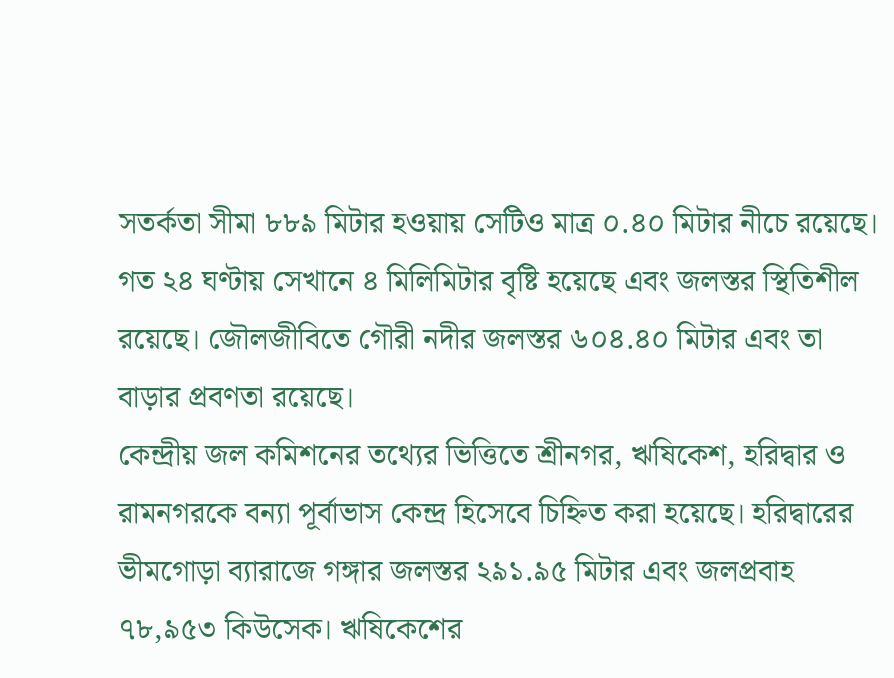সতর্কতা সীমা ৮৮৯ মিটার হওয়ায় সেটিও মাত্র ০.৪০ মিটার নীচে রয়েছে। গত ২৪ ঘণ্টায় সেখানে ৪ মিলিমিটার বৃষ্টি হয়েছে এবং জলস্তর স্থিতিশীল রয়েছে। জৌলজীবিতে গৌরী নদীর জলস্তর ৬০৪.৪০ মিটার এবং তা বাড়ার প্রবণতা রয়েছে।
কেন্দ্রীয় জল কমিশনের তথ্যের ভিত্তিতে শ্রীনগর, ঋষিকেশ, হরিদ্বার ও রামনগরকে বন্যা পূর্বাভাস কেন্দ্র হিসেবে চিহ্নিত করা হয়েছে। হরিদ্বারের ভীমগোড়া ব্যারাজে গঙ্গার জলস্তর ২৯১.৯৫ মিটার এবং জলপ্রবাহ ৭৮,৯৫৩ কিউসেক। ঋষিকেশের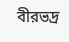বীরভদ্র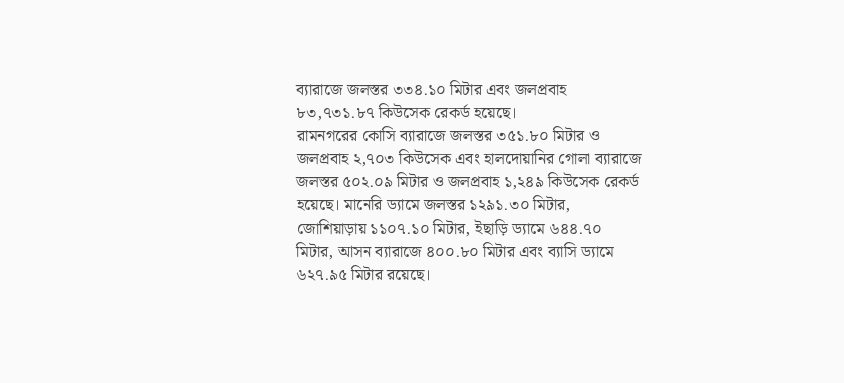ব্যারাজে জলস্তর ৩৩৪.১০ মিটার এবং জলপ্রবাহ ৮৩,৭৩১.৮৭ কিউসেক রেকর্ড হয়েছে।
রামনগরের কোসি ব্যারাজে জলস্তর ৩৫১.৮০ মিটার ও জলপ্রবাহ ২,৭০৩ কিউসেক এবং হালদোয়ানির গোলা ব্যারাজে জলস্তর ৫০২.০৯ মিটার ও জলপ্রবাহ ১,২৪৯ কিউসেক রেকর্ড হয়েছে। মানেরি ড্যামে জলস্তর ১২৯১.৩০ মিটার, জোশিয়াড়ায় ১১০৭.১০ মিটার, ইছাড়ি ড্যামে ৬৪৪.৭০ মিটার, আসন ব্যারাজে ৪০০.৮০ মিটার এবং ব্যাসি ড্যামে ৬২৭.৯৫ মিটার রয়েছে।